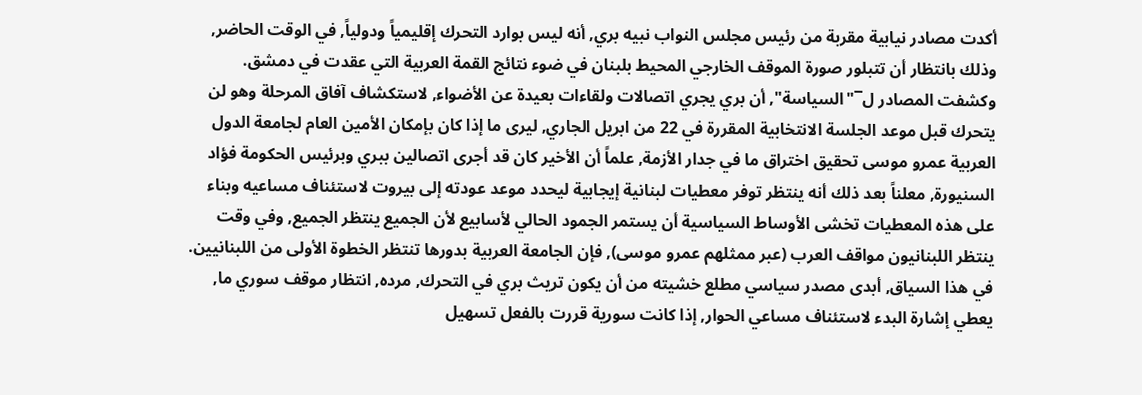أكدت مصادر نيابية مقربة من رئيس مجلس النواب نبيه بري, أنه ليس بوارد التحرك إقليمياً ودولياً, في الوقت الحاضر, وذلك بانتظار أن تتبلور صورة الموقف الخارجي المحيط بلبنان في ضوء نتائج القمة العربية التي عقدت في دمشق.
وكشفت المصادر ل¯"السياسة", أن بري يجري اتصالات ولقاءات بعيدة عن الأضواء, لاستكشاف آفاق المرحلة وهو لن يتحرك قبل موعد الجلسة الانتخابية المقررة في 22 من ابريل الجاري, ليرى ما إذا كان بإمكان الأمين العام لجامعة الدول العربية عمرو موسى تحقيق اختراق ما في جدار الأزمة, علماً أن الأخير كان قد أجرى اتصالين ببري وبرئيس الحكومة فؤاد السنيورة, معلناً بعد ذلك أنه ينتظر توفر معطيات لبنانية إيجابية ليحدد موعد عودته إلى بيروت لاستئناف مساعيه وبناء على هذه المعطيات تخشى الأوساط السياسية أن يستمر الجمود الحالي لأسابيع لأن الجميع ينتظر الجميع, وفي وقت ينتظر اللبنانيون مواقف العرب (عبر ممثلهم عمرو موسى), فإن الجامعة العربية بدورها تنتظر الخطوة الأولى من اللبنانيين.
في هذا السياق, أبدى مصدر سياسي مطلع خشيته من أن يكون تريث بري في التحرك, مرده, انتظار موقف سوري ما, يعطي إشارة البدء لاستئناف مساعي الحوار, إذا كانت سورية قررت بالفعل تسهيل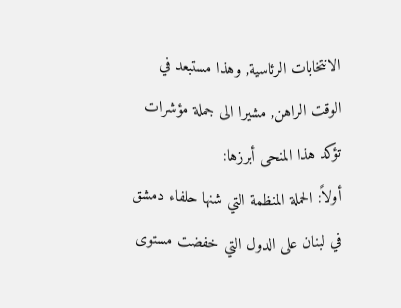الانتخابات الرئاسية, وهذا مستبعد في الوقت الراهن, مشيرا الى جملة مؤشرات تؤكد هذا المنحى أبرزها:
أولاً: الحملة المنظمة التي شنها حلفاء دمشق في لبنان على الدول التي خفضت مستوى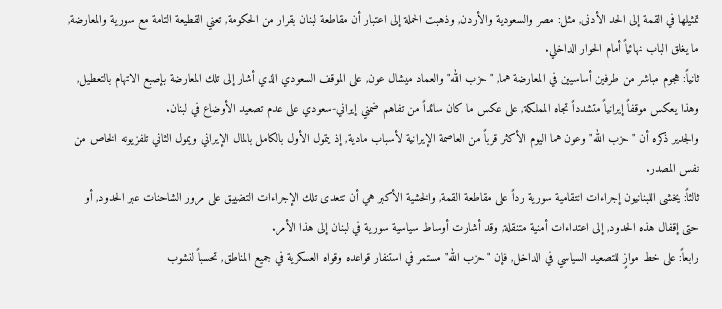تمثيلها في القمة إلى الحد الأدنى, مثل: مصر والسعودية والأردن, وذهبت الحملة إلى اعتبار أن مقاطعة لبنان بقرار من الحكومة, تعني القطيعة التامة مع سورية والمعارضة, ما يغلق الباب نهائياً أمام الحوار الداخلي.
ثانياً: هجوم مباشر من طرفين أساسيين في المعارضة هما, "حزب الله" والعماد ميشال عون, على الموقف السعودي الذي أشار إلى تلك المعارضة بإصبع الاتهام بالتعطيل, وهذا يعكس موقفاً إيرانياً متشدداً تجاه المملكة, على عكس ما كان سائداً من تفاهم ضمني إيراني-سعودي على عدم تصعيد الأوضاع في لبنان.
والجدير ذكره أن "حزب الله" وعون هما اليوم الأكثر قرباً من العاصمة الإيرانية لأسباب مادية, إذ يتمول الأول بالكامل بالمال الإيراني ويمول الثاني تلفزيونه الخاص من نفس المصدر.
ثالثاً: يخشى اللبنانيون إجراءات انتقامية سورية رداً على مقاطعة القمة, والخشية الأكبر هي أن تتعدى تلك الإجراءات التضييق على مرور الشاحنات عبر الحدود, أو حتى إقفال هذه الحدود, إلى اعتداءات أمنية متنقلة, وقد أشارت أوساط سياسية سورية في لبنان إلى هذا الأمر.
رابعاً: على خط موازٍ للتصعيد السياسي في الداخل, فإن "حزب الله" مستمر في استنفار قواعده وقواه العسكرية في جميع المناطق, تحسباً لنشوب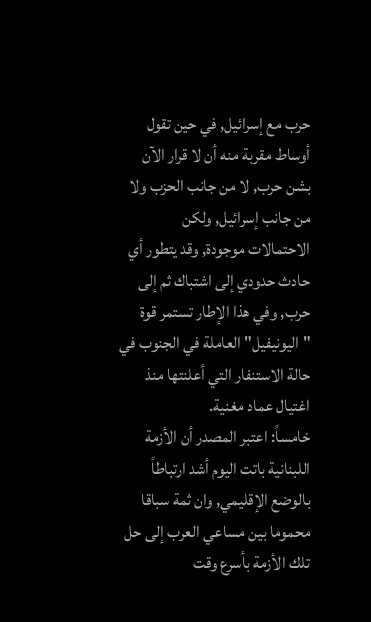حرب مع إسرائيل, في حين تقول أوساط مقربة منه أن لا قرار الآن بشن حرب, لا من جانب الحزب ولا من جانب إسرائيل, ولكن الاحتمالات موجودة, وقد يتطور أي حادث حدودي إلى اشتباك ثم إلى حرب, وفي هذا الإطار تستمر قوة "اليونيفيل" العاملة في الجنوب في حالة الاستنفار التي أعلنتها منذ اغتيال عماد مغنية.
خامساً: اعتبر المصدر أن الأزمة اللبنانية باتت اليوم أشد ارتباطاً بالوضع الإقليمي, وان ثمة سباقا محموما بين مساعي العرب إلى حل تلك الأزمة بأسرع وقت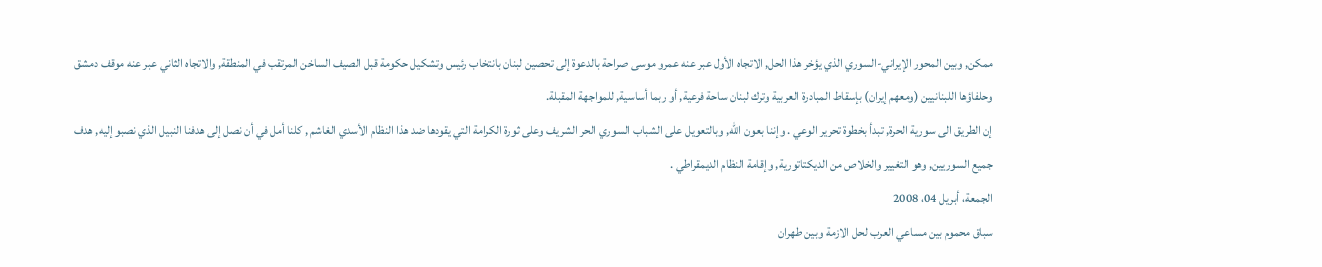ممكن, وبين المحور الإيراني-السوري الذي يؤخر هذا الحل, الاتجاه الأول عبر عنه عمرو موسى صراحة بالدعوة إلى تحصين لبنان بانتخاب رئيس وتشكيل حكومة قبل الصيف الساخن المرتقب في المنطقة, والاتجاه الثاني عبر عنه موقف دمشق وحلفاؤها اللبنانيين (ومعهم إيران) بإسقاط المبادرة العربية وترك لبنان ساحة فرعية, أو ربما أساسية, للمواجهة المقبلة.
إن الطريق الى سورية الحرة, تبدأ بخطوة تحرير الوعي . وإننا بعون الله, وبالتعويل على الشباب السوري الحر الشريف وعلى ثورة الكرامة التي يقودها ضد هذا النظام الأسدي الغاشم , كلنا أمل في أن نصل إلى هدفنا النبيل الذي نصبو إليه, هدف جميع السوريين, وهو التغيير والخلاص من الديكتاتورية, وإقامة النظام الديمقراطي .
الجمعة، أبريل 04، 2008
سباق محموم بين مساعي العرب لحل الازمة وبين طهران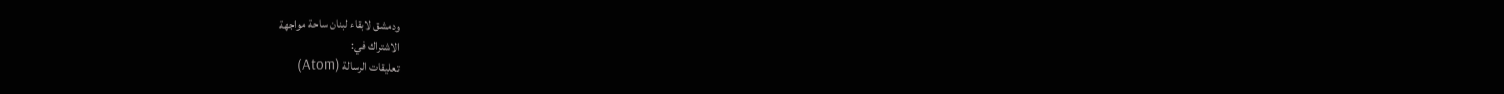ودمشق لابقاء لبنان ساحة مواجهة
الاشتراك في:
تعليقات الرسالة (Atom)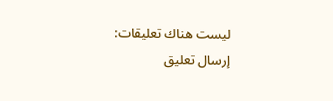ليست هناك تعليقات:
إرسال تعليق